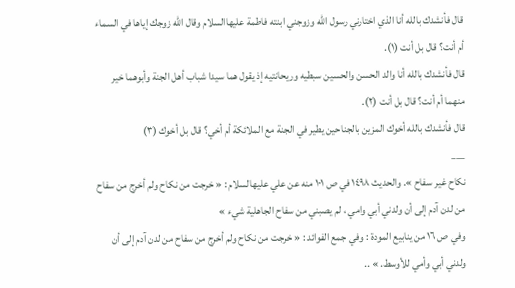قال فأنشدك بالله أنا الذي اختارني رسول الله وزوجني ابنته فاطمة عليهاالسلام وقال الله زوجك إياها في السماء أم أنت؟ قال بل أنت (١).
قال فأنشدك بالله أنا والد الحسن والحسين سبطيه وريحانتيه إذ يقول هما سيدا شباب أهل الجنة وأبوهما خير منهما أم أنت؟ قال بل أنت (٢).
قال فأنشدك بالله أخوك المزين بالجناحين يطير في الجنة مع الملائكة أم أخي؟ قال بل أخوك (٣)
___
نكاح غير سفاح ». والحديث ١٤٩٨ في ص ١٠١ منه عن علي عليهالسلام : « خرجت من نكاح ولم أخرج من سفاح من لدن آدم إلى أن ولدني أبي وامي ، لم يصبني من سفاح الجاهلية شيء »
وفي ص ١٦ من ينابيع المودة : وفي جمع الفوائد : « خرجت من نكاح ولم أخرج من سفاح من لدن آدم إلى أن ولدني أبي وأمي للأوسط. » ..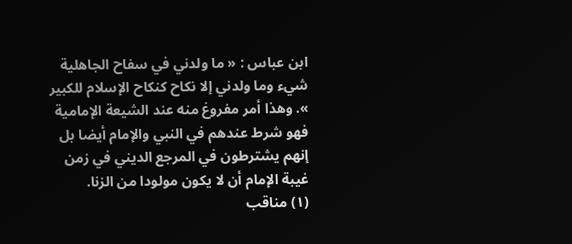ابن عباس : « ما ولدني في سفاح الجاهلية شيء وما ولدني إلا نكاح كنكاح الإسلام للكبير ». وهذا أمر مفروغ منه عند الشيعة الإمامية فهو شرط عندهم في النبي والإمام أيضا بل إنهم يشترطون في المرجع الديني في زمن غيبة الإمام أن لا يكون مولودا من الزنا.
(١) مناقب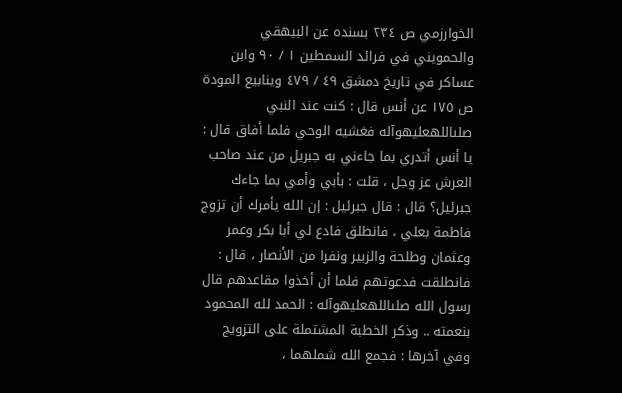الخوارزمي ص ٢٣٤ بسنده عن البيهقي والحمويني في فرائد السمطين ١ / ٩٠ وابن عساكر في تاريخ دمشق ٤٩ / ٤٧٩ وينابيع المودة ص ١٧٥ عن أنس قال : كنت عند النبي صلىاللهعليهوآله فغشيه الوحي فلما أفاق قال : يا أنس أتدري بما جاءني به جبريل من عند صاحب العرش عز وجل ، قلت : بأبي وأمي بما جاءك جبرئيل؟ قال : قال جبرئيل : إن الله يأمرك أن تزوج فاطمة بعلي ، فانطلق فادع لي أبا بكر وعمر وعثمان وطلحة والزبير ونفرا من الأنصار ، قال : فانطلقت فدعوتهم فلما أن أخذوا مقاعدهم قال رسول الله صلىاللهعليهوآله : الحمد لله المحمود بنعمته .. وذكر الخطبة المشتملة على التزويج وفي آخرها : فجمع الله شملهما ،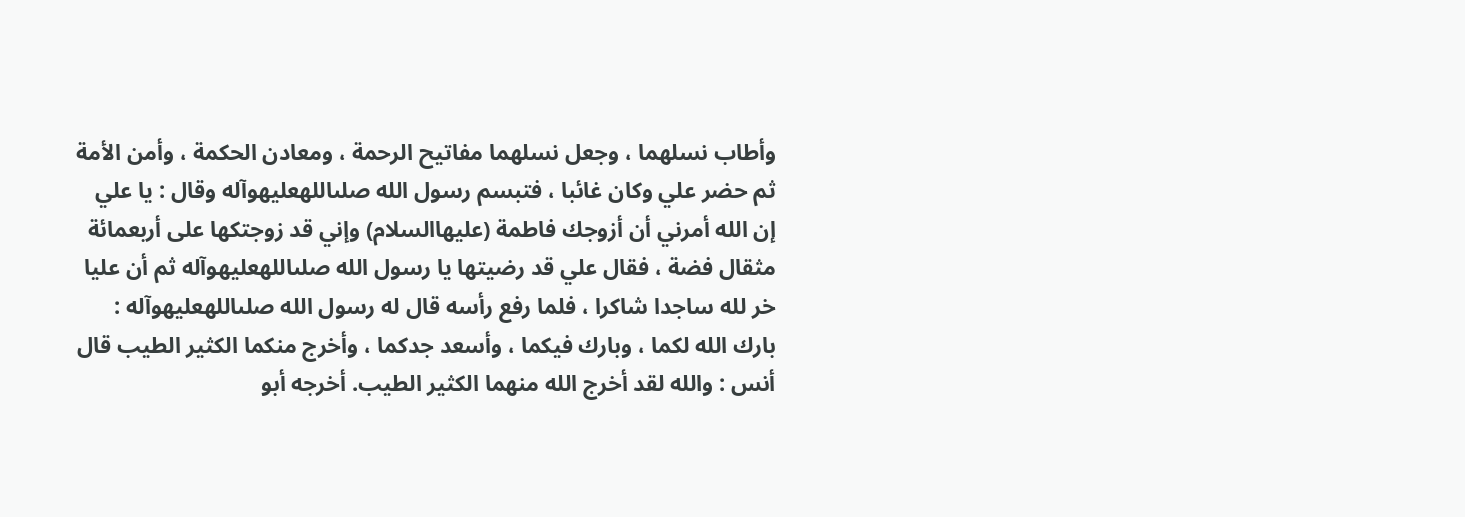وأطاب نسلهما ، وجعل نسلهما مفاتيح الرحمة ، ومعادن الحكمة ، وأمن الأمة ثم حضر علي وكان غائبا ، فتبسم رسول الله صلىاللهعليهوآله وقال : يا علي إن الله أمرني أن أزوجك فاطمة (عليهاالسلام) وإني قد زوجتكها على أربعمائة مثقال فضة ، فقال علي قد رضيتها يا رسول الله صلىاللهعليهوآله ثم أن عليا خر لله ساجدا شاكرا ، فلما رفع رأسه قال له رسول الله صلىاللهعليهوآله : بارك الله لكما ، وبارك فيكما ، وأسعد جدكما ، وأخرج منكما الكثير الطيب قال أنس : والله لقد أخرج الله منهما الكثير الطيب. أخرجه أبو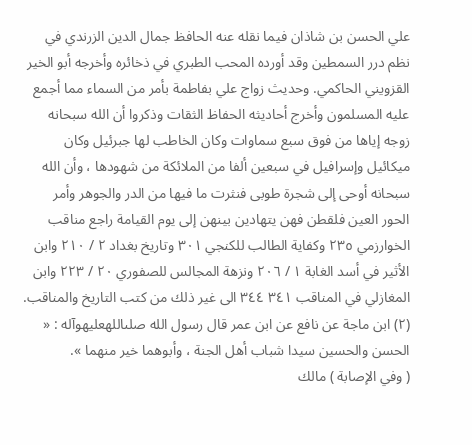علي الحسن بن شاذان فيما نقله عنه الحافظ جمال الدين الزرندي في نظم درر السمطين وقد أورده المحب الطبري في ذخائره وأخرجه أبو الخير القزويني الحاكمي. وحديث زواج علي بفاطمة بأمر من السماء مما أجمع عليه المسلمون وأخرج أحاديثه الحفاظ الثقات وذكروا أن الله سبحانه زوجه إياها من فوق سبع سماوات وكان الخاطب لها جبرئيل وكان ميكائيل وإسرافيل في سبعين ألفا من الملائكة من شهودها ، وأن الله سبحانه أوحى إلى شجرة طوبى فنثرت ما فيها من الدر والجوهر وأمر الحور العين فلقطن فهن يتهادين بينهن إلى يوم القيامة راجع مناقب الخوارزمي ٢٣٥ وكفاية الطالب للكنجي ٣٠١ وتاريخ بغداد ٢ / ٢١٠ وابن الأثير في أسد الغابة ١ / ٢٠٦ ونزهة المجالس للصفوري ٢٠ / ٢٢٣ وابن المغازلي في المناقب ٣٤١ ٣٤٤ الى غير ذلك من كتب التاريخ والمناقب.
(٢) ابن ماجة عن نافع عن ابن عمر قال رسول الله صلىاللهعليهوآله : « الحسن والحسين سيدا شباب أهل الجنة ، وأبوهما خير منهما ».
( وفي الإصابة ) مالك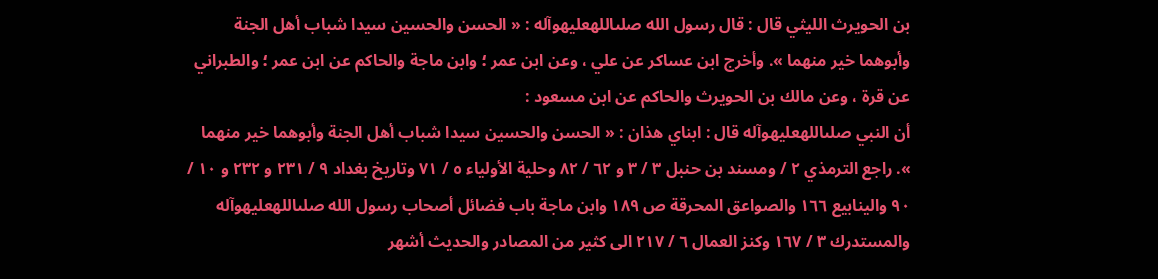بن الحويرث الليثي قال : قال رسول الله صلىاللهعليهوآله : « الحسن والحسين سيدا شباب أهل الجنة وأبوهما خير منهما ». وأخرج ابن عساكر عن علي ، وعن ابن عمر ؛ وابن ماجة والحاكم عن ابن عمر ؛ والطبراني عن قرة ، وعن مالك بن الحويرث والحاكم عن ابن مسعود :
أن النبي صلىاللهعليهوآله قال : ابناي هذان : « الحسن والحسين سيدا شباب أهل الجنة وأبوهما خير منهما ». راجع الترمذي ٢ / ومسند بن حنبل ٣ / ٣ و ٦٢ / ٨٢ وحلية الأولياء ٥ / ٧١ وتاريخ بغداد ٩ / ٢٣١ و ٢٣٢ و ١٠ / ٩٠ والينابيع ١٦٦ والصواعق المحرقة ص ١٨٩ وابن ماجة باب فضائل أصحاب رسول الله صلىاللهعليهوآله والمستدرك ٣ / ١٦٧ وكنز العمال ٦ / ٢١٧ الى كثير من المصادر والحديث أشهر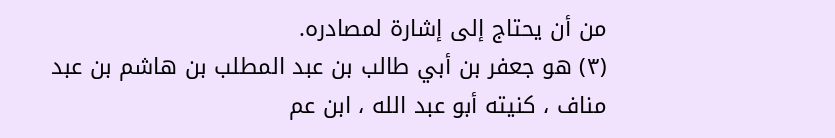من أن يحتاج إلى إشارة لمصادره.
(٣) هو جعفر بن أبي طالب بن عبد المطلب بن هاشم بن عبد مناف ، كنيته أبو عبد الله ، ابن عم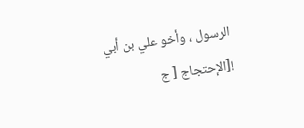الرسول ، وأخو علي بن أبي
![الإحتجاج [ ج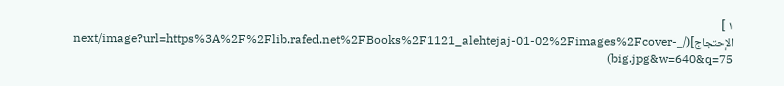١ ] الإحتجاج](/_next/image?url=https%3A%2F%2Flib.rafed.net%2FBooks%2F1121_alehtejaj-01-02%2Fimages%2Fcover-big.jpg&w=640&q=75)